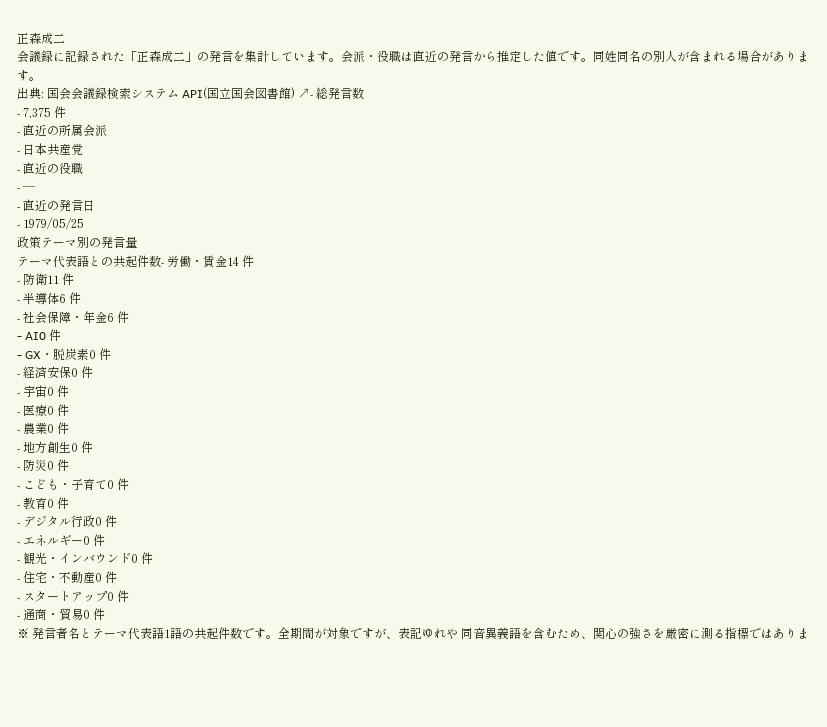正森成二
会議録に記録された「正森成二」の発言を集計しています。会派・役職は直近の発言から推定した値です。同姓同名の別人が含まれる場合があります。
出典: 国会会議録検索システム API(国立国会図書館) ↗- 総発言数
- 7,375 件
- 直近の所属会派
- 日本共産党
- 直近の役職
- —
- 直近の発言日
- 1979/05/25
政策テーマ別の発言量
テーマ代表語との共起件数- 労働・賃金14 件
- 防衛11 件
- 半導体6 件
- 社会保障・年金6 件
- AI0 件
- GX・脱炭素0 件
- 経済安保0 件
- 宇宙0 件
- 医療0 件
- 農業0 件
- 地方創生0 件
- 防災0 件
- こども・子育て0 件
- 教育0 件
- デジタル行政0 件
- エネルギー0 件
- 観光・インバウンド0 件
- 住宅・不動産0 件
- スタートアップ0 件
- 通商・貿易0 件
※ 発言者名とテーマ代表語1語の共起件数です。全期間が対象ですが、表記ゆれや 同音異義語を含むため、関心の強さを厳密に測る指標ではありま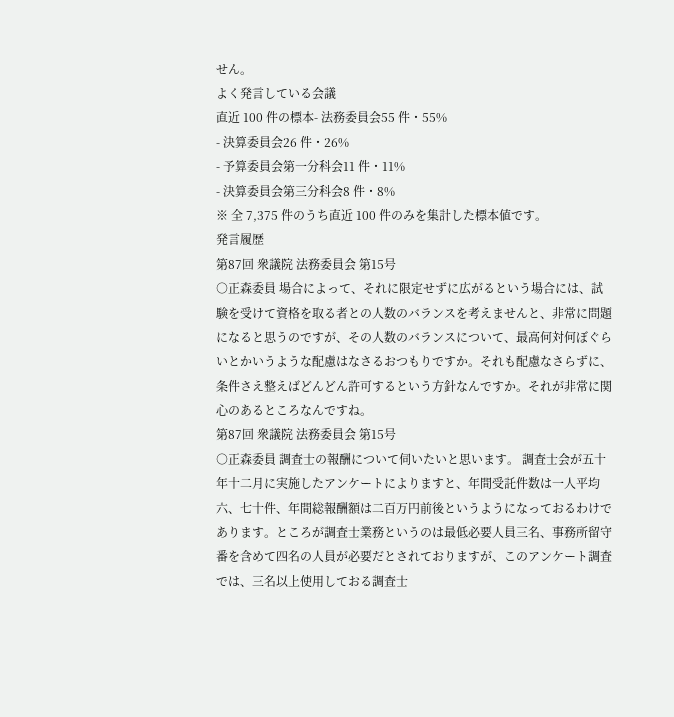せん。
よく発言している会議
直近 100 件の標本- 法務委員会55 件・55%
- 決算委員会26 件・26%
- 予算委員会第一分科会11 件・11%
- 決算委員会第三分科会8 件・8%
※ 全 7,375 件のうち直近 100 件のみを集計した標本値です。
発言履歴
第87回 衆議院 法務委員会 第15号
○正森委員 場合によって、それに限定せずに広がるという場合には、試験を受けて資格を取る者との人数のバランスを考えませんと、非常に問題になると思うのですが、その人数のバランスについて、最高何対何ぼぐらいとかいうような配慮はなさるおつもりですか。それも配慮なさらずに、条件さえ整えばどんどん許可するという方針なんですか。それが非常に関心のあるところなんですね。
第87回 衆議院 法務委員会 第15号
○正森委員 調査士の報酬について伺いたいと思います。 調査士会が五十年十二月に実施したアンケートによりますと、年間受託件数は一人平均六、七十件、年間総報酬額は二百万円前後というようになっておるわけであります。ところが調査士業務というのは最低必要人員三名、事務所留守番を含めて四名の人員が必要だとされておりますが、このアンケート調査では、三名以上使用しておる調査士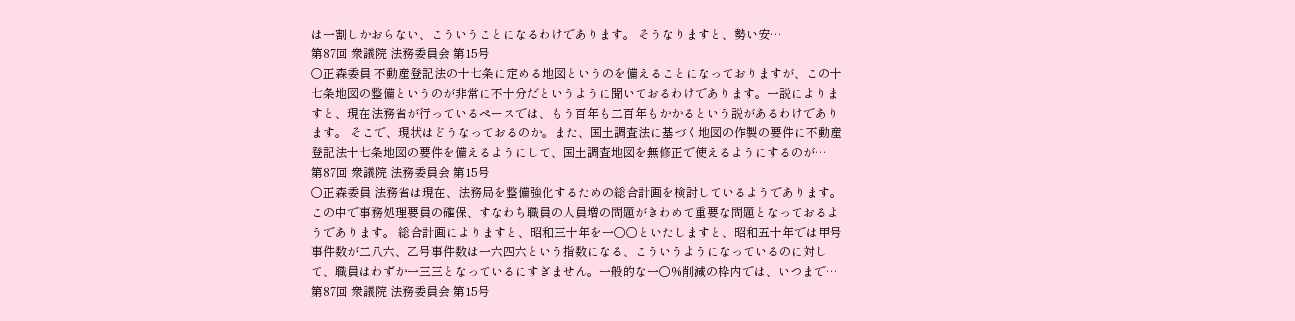は一割しかおらない、こういうことになるわけであります。 そうなりますと、勢い安…
第87回 衆議院 法務委員会 第15号
○正森委員 不動産登記法の十七条に定める地図というのを備えることになっておりますが、この十七条地図の整備というのが非常に不十分だというように聞いておるわけであります。一説によりますと、現在法務省が行っているペースでは、もう百年も二百年もかかるという説があるわけであります。 そこで、現状はどうなっておるのか。また、国土調査法に基づく地図の作製の要件に不動産登記法十七条地図の要件を備えるようにして、国土調査地図を無修正で使えるようにするのが…
第87回 衆議院 法務委員会 第15号
○正森委員 法務省は現在、法務局を整備強化するための総合計画を検討しているようであります。この中で事務処理要員の確保、すなわち職員の人員増の問題がきわめて重要な問題となっておるようであります。 総合計画によりますと、昭和三十年を一〇〇といたしますと、昭和五十年では甲号事件数が二八六、乙号事件数は一六四六という指数になる、こういうようになっているのに対して、職員はわずか一三三となっているにすぎません。一般的な一〇%削減の枠内では、いつまで…
第87回 衆議院 法務委員会 第15号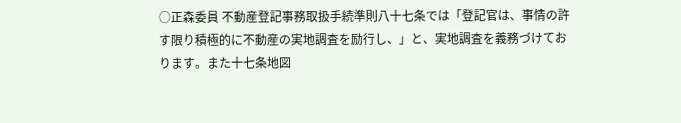○正森委員 不動産登記事務取扱手続準則八十七条では「登記官は、事情の許す限り積極的に不動産の実地調査を励行し、」と、実地調査を義務づけております。また十七条地図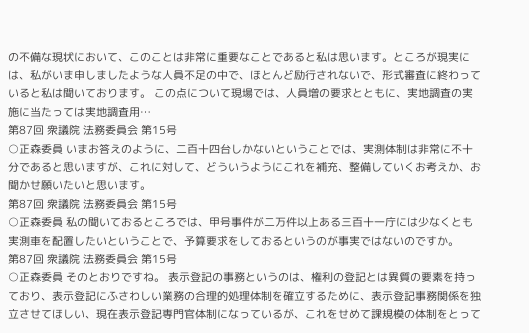の不備な現状において、このことは非常に重要なことであると私は思います。ところが現実には、私がいま申しましたような人員不足の中で、ほとんど励行されないで、形式審査に終わっていると私は聞いております。 この点について現場では、人員増の要求とともに、実地調査の実施に当たっては実地調査用…
第87回 衆議院 法務委員会 第15号
○正森委員 いまお答えのように、二百十四台しかないということでは、実測体制は非常に不十分であると思いますが、これに対して、どういうようにこれを補充、整備していくお考えか、お聞かせ願いたいと思います。
第87回 衆議院 法務委員会 第15号
○正森委員 私の聞いておるところでは、甲号事件が二万件以上ある三百十一庁には少なくとも実測車を配置したいということで、予算要求をしておるというのが事実ではないのですか。
第87回 衆議院 法務委員会 第15号
○正森委員 そのとおりですね。 表示登記の事務というのは、権利の登記とは異質の要素を持っており、表示登記にふさわしい業務の合理的処理体制を確立するために、表示登記事務関係を独立させてほしい、現在表示登記専門官体制になっているが、これをせめて課規模の体制をとって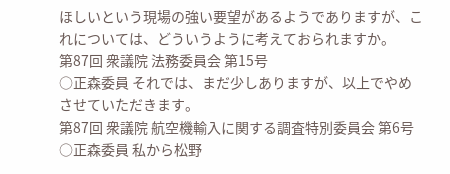ほしいという現場の強い要望があるようでありますが、これについては、どういうように考えておられますか。
第87回 衆議院 法務委員会 第15号
○正森委員 それでは、まだ少しありますが、以上でやめさせていただきます。
第87回 衆議院 航空機輸入に関する調査特別委員会 第6号
○正森委員 私から松野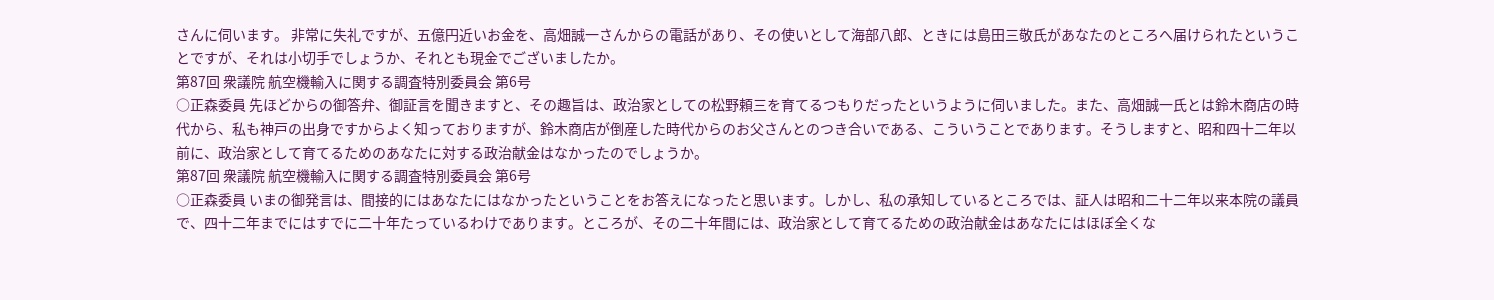さんに伺います。 非常に失礼ですが、五億円近いお金を、高畑誠一さんからの電話があり、その使いとして海部八郎、ときには島田三敬氏があなたのところへ届けられたということですが、それは小切手でしょうか、それとも現金でございましたか。
第87回 衆議院 航空機輸入に関する調査特別委員会 第6号
○正森委員 先ほどからの御答弁、御証言を聞きますと、その趣旨は、政治家としての松野頼三を育てるつもりだったというように伺いました。また、高畑誠一氏とは鈴木商店の時代から、私も神戸の出身ですからよく知っておりますが、鈴木商店が倒産した時代からのお父さんとのつき合いである、こういうことであります。そうしますと、昭和四十二年以前に、政治家として育てるためのあなたに対する政治献金はなかったのでしょうか。
第87回 衆議院 航空機輸入に関する調査特別委員会 第6号
○正森委員 いまの御発言は、間接的にはあなたにはなかったということをお答えになったと思います。しかし、私の承知しているところでは、証人は昭和二十二年以来本院の議員で、四十二年までにはすでに二十年たっているわけであります。ところが、その二十年間には、政治家として育てるための政治献金はあなたにはほぼ全くな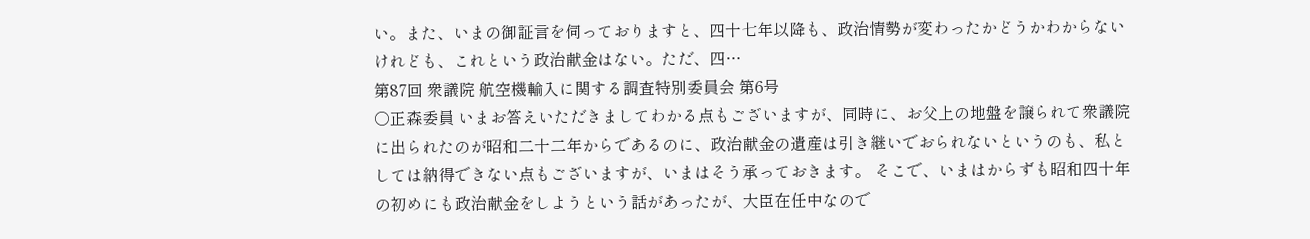い。また、いまの御証言を伺っておりますと、四十七年以降も、政治情勢が変わったかどうかわからないけれども、これという政治献金はない。ただ、四…
第87回 衆議院 航空機輸入に関する調査特別委員会 第6号
○正森委員 いまお答えいただきましてわかる点もございますが、同時に、お父上の地盤を譲られて衆議院に出られたのが昭和二十二年からであるのに、政治献金の遺産は引き継いでおられないというのも、私としては納得できない点もございますが、いまはそう承っておきます。 そこで、いまはからずも昭和四十年の初めにも政治献金をしようという話があったが、大臣在任中なので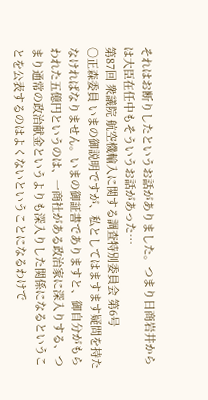それはお断りしたというお話がありました。つまり日商岩井からは大臣在任中もそういうお話があった…
第87回 衆議院 航空機輸入に関する調査特別委員会 第6号
○正森委員 いまの御説明ですが、私としてはますます疑問を持たなければなりません。いまの御証書でありますと、御自分がもらわれた五億円というのは、一商社がある政治家に深入りする、つまり通常の政治献金というよりも深入りした関係になるということを公表するのはよくないということになるわけで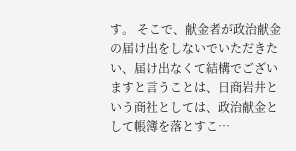す。 そこで、献金者が政治献金の届け出をしないでいただきたい、届け出なくて結構でございますと言うことは、日商岩井という商社としては、政治献金として帳簿を落とすこ…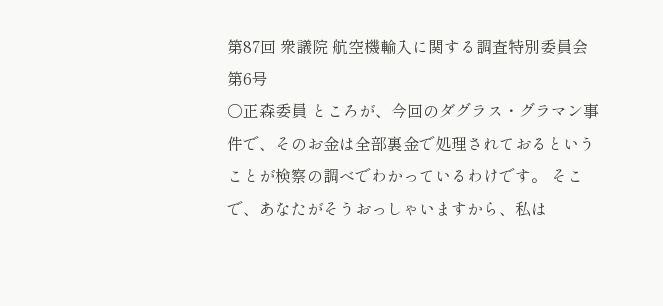第87回 衆議院 航空機輸入に関する調査特別委員会 第6号
○正森委員 ところが、今回のダグラス・グラマン事件で、そのお金は全部裏金で処理されておるということが検察の調べでわかっているわけです。 そこで、あなたがそうおっしゃいますから、私は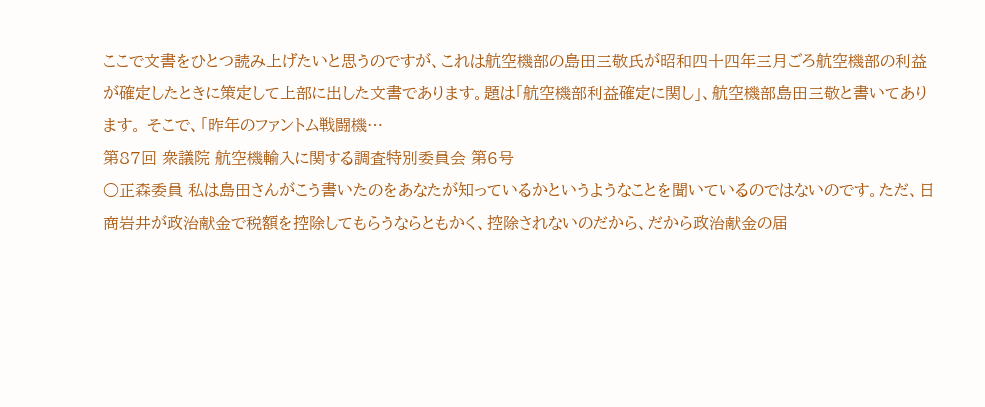ここで文書をひとつ読み上げたいと思うのですが、これは航空機部の島田三敬氏が昭和四十四年三月ごろ航空機部の利益が確定したときに策定して上部に出した文書であります。題は「航空機部利益確定に関し」、航空機部島田三敬と書いてあります。 そこで、「昨年のファントム戦闘機…
第87回 衆議院 航空機輸入に関する調査特別委員会 第6号
○正森委員 私は島田さんがこう書いたのをあなたが知っているかというようなことを聞いているのではないのです。ただ、日商岩井が政治献金で税額を控除してもらうならともかく、控除されないのだから、だから政治献金の届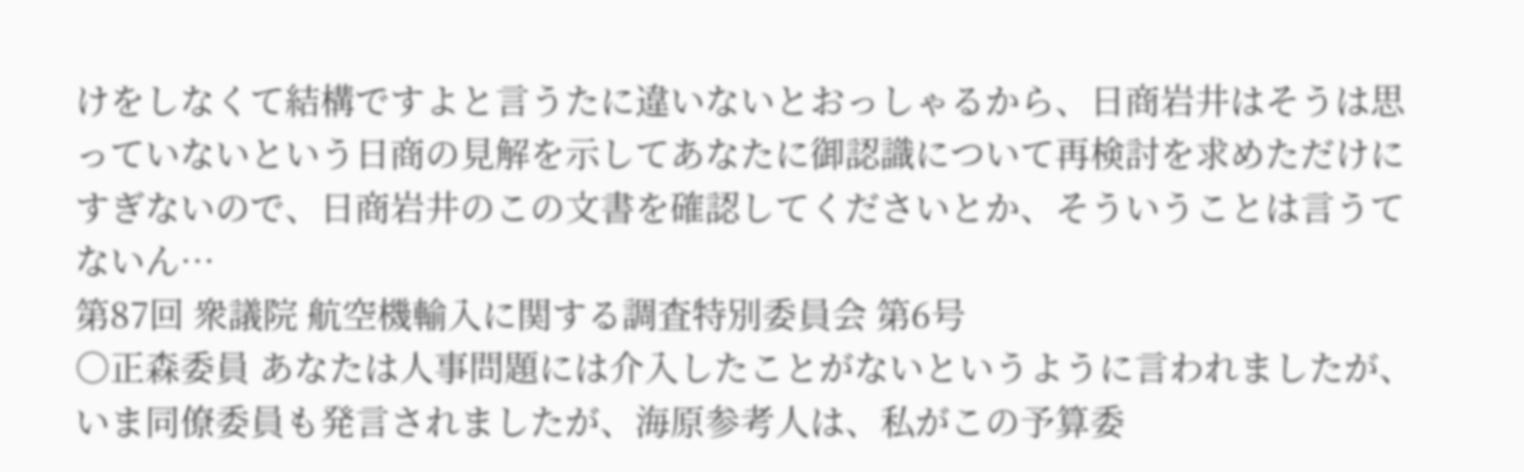けをしなくて結構ですよと言うたに違いないとおっしゃるから、日商岩井はそうは思っていないという日商の見解を示してあなたに御認識について再検討を求めただけにすぎないので、日商岩井のこの文書を確認してくださいとか、そういうことは言うてないん…
第87回 衆議院 航空機輸入に関する調査特別委員会 第6号
○正森委員 あなたは人事問題には介入したことがないというように言われましたが、いま同僚委員も発言されましたが、海原参考人は、私がこの予算委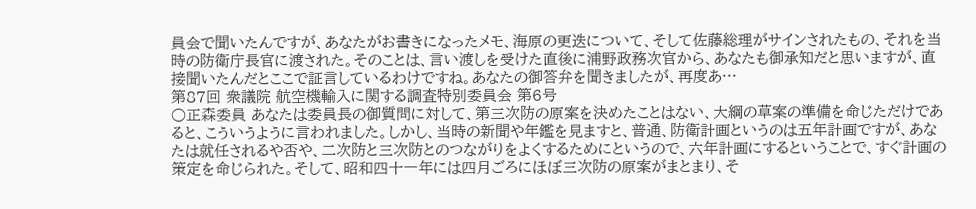員会で聞いたんですが、あなたがお書きになったメモ、海原の更迭について、そして佐藤総理がサインされたもの、それを当時の防衛庁長官に渡された。そのことは、言い渡しを受けた直後に浦野政務次官から、あなたも御承知だと思いますが、直接聞いたんだとここで証言しているわけですね。あなたの御答弁を聞きましたが、再度あ…
第87回 衆議院 航空機輸入に関する調査特別委員会 第6号
○正森委員 あなたは委員長の御質問に対して、第三次防の原案を決めたことはない、大綱の草案の準備を命じただけであると、こういうように言われました。しかし、当時の新聞や年鑑を見ますと、普通、防衛計画というのは五年計画ですが、あなたは就任されるや否や、二次防と三次防とのつながりをよくするためにというので、六年計画にするということで、すぐ計画の策定を命じられた。そして、昭和四十一年には四月ごろにほぼ三次防の原案がまとまり、そ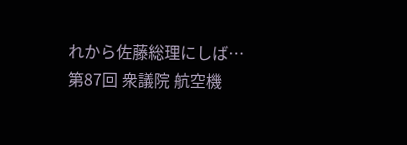れから佐藤総理にしば…
第87回 衆議院 航空機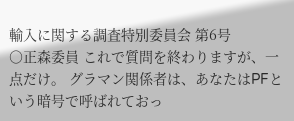輸入に関する調査特別委員会 第6号
○正森委員 これで質問を終わりますが、一点だけ。 グラマン関係者は、あなたはPFという暗号で呼ばれておっ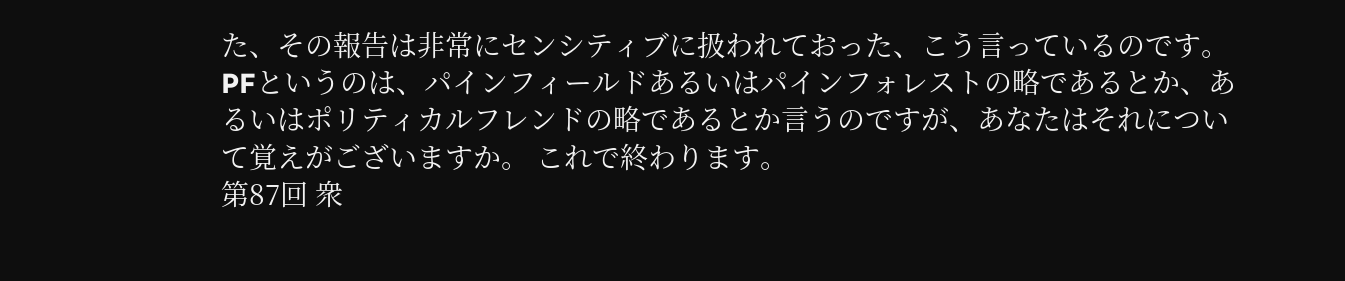た、その報告は非常にセンシティブに扱われておった、こう言っているのです。PFというのは、パインフィールドあるいはパインフォレストの略であるとか、あるいはポリティカルフレンドの略であるとか言うのですが、あなたはそれについて覚えがございますか。 これで終わります。
第87回 衆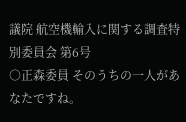議院 航空機輸入に関する調査特別委員会 第6号
○正森委員 そのうちの一人があなたですね。